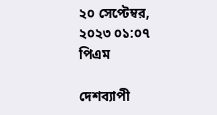২০ সেপ্টেম্বর, ২০২৩ ০১:০৭ পিএম

দেশব্যাপী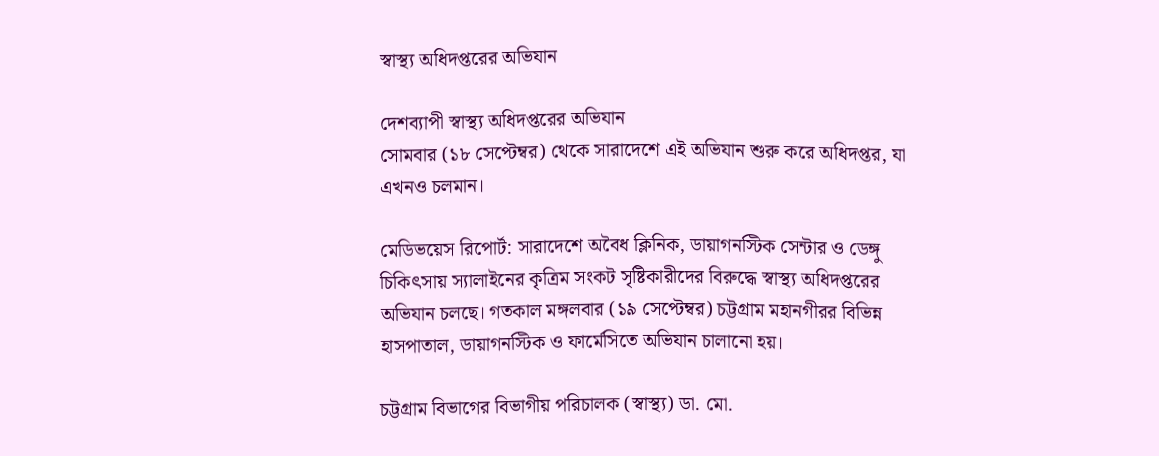স্বাস্থ্য অধিদপ্তরের অভিযান

দেশব্যাপী স্বাস্থ্য অধিদপ্তরের অভিযান
সোমবার (১৮ সেপ্টেম্বর) থেকে সারাদেশে এই অভিযান শুরু করে অধিদপ্তর, যা এখনও চলমান।

মেডিভয়েস রিপোর্ট: সারাদেশে অবৈধ ক্লিনিক, ডায়াগনস্টিক সেন্টার ও ডেঙ্গু চিকিৎসায় স্যালাইনের কৃত্রিম সংকট সৃষ্টিকারীদের বিরুদ্ধে স্বাস্থ্য অধিদপ্তরের অভিযান চলছে। গতকাল মঙ্গলবার (১৯ সেপ্টেম্বর) চট্টগ্রাম মহানগীরর বিভিন্ন হাসপাতাল, ডায়াগনস্টিক ও ফার্মেসিতে অভিযান চালানো হয়।

চট্টগ্রাম বিভাগের বিভাগীয় পরিচালক (স্বাস্থ্য) ডা. মো.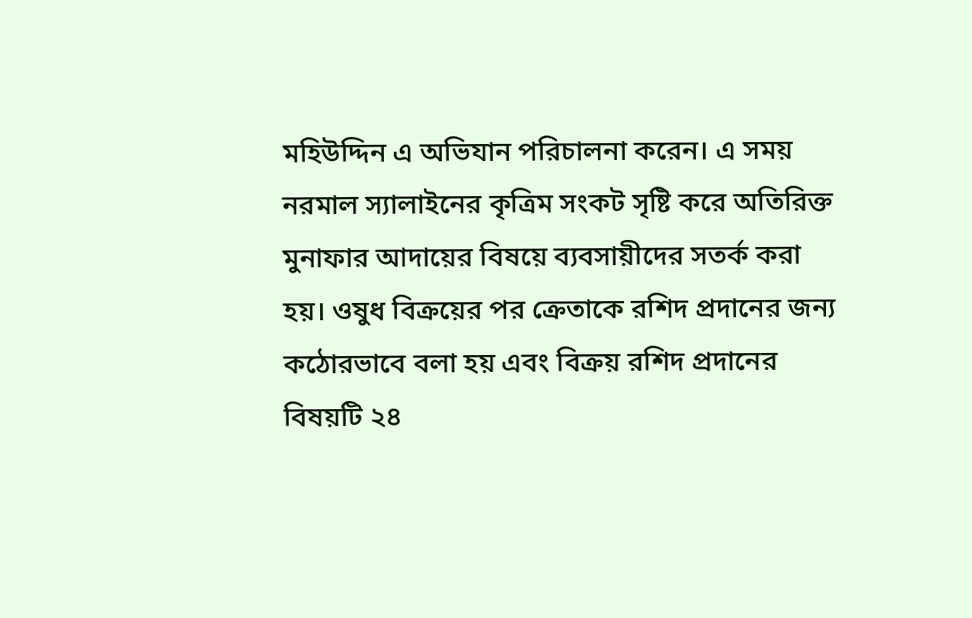মহিউদ্দিন এ অভিযান পরিচালনা করেন। এ সময় নরমাল স্যালাইনের কৃত্রিম সংকট সৃষ্টি করে অতিরিক্ত মুনাফার আদায়ের বিষয়ে ব্যবসায়ীদের সতর্ক করা হয়। ওষুধ বিক্রয়ের পর ক্রেতাকে রশিদ প্রদানের জন্য কঠোরভাবে বলা হয় এবং বিক্রয় রশিদ প্রদানের বিষয়টি ২৪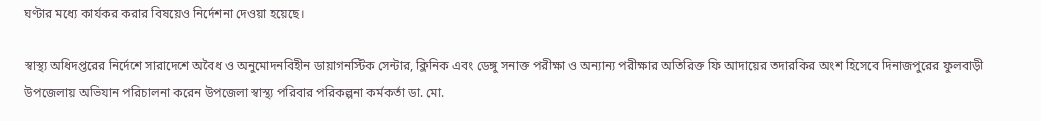ঘণ্টার মধ্যে কার্যকর করার বিষয়েও নির্দেশনা দেওয়া হয়েছে।

স্বাস্থ্য অধিদপ্তরের নির্দেশে সারাদেশে অবৈধ ও অনুমোদনবিহীন ডায়াগনস্টিক সেন্টার, ক্লিনিক এবং ডেঙ্গু সনাক্ত পরীক্ষা ও অন্যান্য পরীক্ষার অতিরিক্ত ফি আদায়ের তদারকির অংশ হিসেবে দিনাজপুরের ফুলবাড়ী উপজেলায় অভিযান পরিচালনা করেন উপজেলা স্বাস্থ্য পরিবার পরিকল্পনা কর্মকর্তা ডা. মো.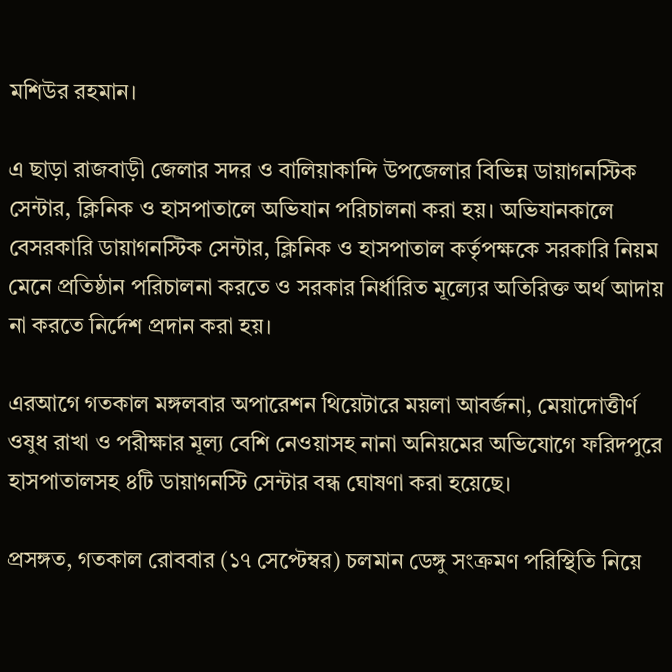মশিউর রহমান।

এ ছাড়া রাজবাড়ী জেলার সদর ও বালিয়াকান্দি উপজেলার বিভিন্ন ডায়াগনস্টিক সেন্টার, ক্লিনিক ও হাসপাতালে অভিযান পরিচালনা করা হয়। অভিযানকালে বেসরকারি ডায়াগনস্টিক সেন্টার, ক্লিনিক ও হাসপাতাল কর্তৃপক্ষকে সরকারি নিয়ম মেনে প্রতিষ্ঠান পরিচালনা করতে ও সরকার নির্ধারিত মূল্যের অতিরিক্ত অর্থ আদায় না করতে নির্দেশ প্রদান করা হয়।

এরআগে গতকাল মঙ্গলবার অপারেশন থিয়েটারে ময়লা আবর্জনা, মেয়াদোত্তীর্ণ ওষুধ রাখা ও পরীক্ষার মূল্য বেশি নেওয়াসহ নানা অনিয়মের অভিযোগে ফরিদপুরে হাসপাতালসহ ৪টি ডায়াগনস্টি সেন্টার বন্ধ ঘোষণা করা হয়েছে।

প্রসঙ্গত, গতকাল রোববার (১৭ সেপ্টেম্বর) চলমান ডেঙ্গু সংক্রমণ পরিস্থিতি নিয়ে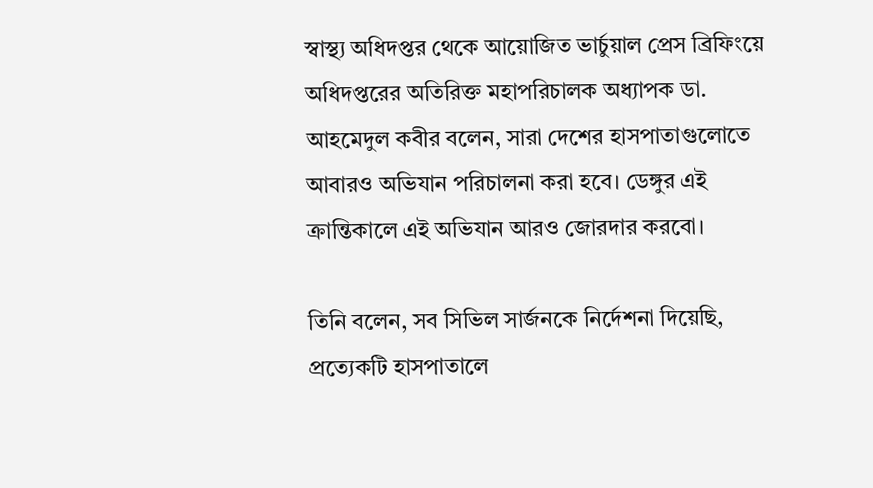স্বাস্থ্য অধিদপ্তর থেকে আয়োজিত ভার্চুয়াল প্রেস ব্রিফিংয়ে অধিদপ্তরের অতিরিক্ত মহাপরিচালক অধ্যাপক ডা. আহমেদুল কবীর বলেন, সারা দেশের হাসপাতাগুলোতে আবারও অভিযান পরিচালনা করা হবে। ডেঙ্গুর এই ক্রান্তিকালে এই অভিযান আরও জোরদার করবো।

তিনি বলেন, সব সিভিল সার্জনকে নির্দেশনা দিয়েছি, প্রত্যেকটি হাসপাতালে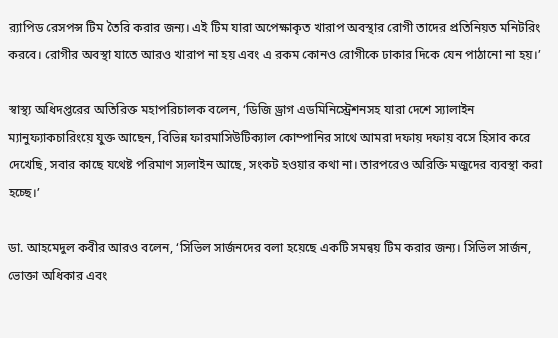র‌্যাপিড রেসপন্স টিম তৈরি করার জন্য। এই টিম যারা অপেক্ষাকৃত খারাপ অবস্থার রোগী তাদের প্রতিনিয়ত মনিটরিং করবে। রোগীর অবস্থা যাতে আরও খারাপ না হয় এবং এ রকম কোনও রোগীকে ঢাকার দিকে যেন পাঠানো না হয়।’

স্বাস্থ্য অধিদপ্তরের অতিরিক্ত মহাপরিচালক বলেন, ‘ডিজি ড্রাগ এডমিনিস্ট্রেশনসহ যারা দেশে স্যালাইন ম্যানুফ্যাকচারিংয়ে যুক্ত আছেন, বিভিন্ন ফারমাসিউটিক্যাল কোম্পানির সাথে আমরা দফায় দফায় বসে হিসাব করে দেখেছি, সবার কাছে যথেষ্ট পরিমাণ স্যলাইন আছে, সংকট হওয়ার কথা না। তারপরেও অরিক্তি মজুদের ব্যবস্থা করা হচ্ছে।’

ডা. আহমেদুল কবীর আরও বলেন, ‘সিভিল সার্জনদের বলা হয়েছে একটি সমন্বয় টিম করার জন্য। সিভিল সার্জন, ভোক্তা অধিকার এবং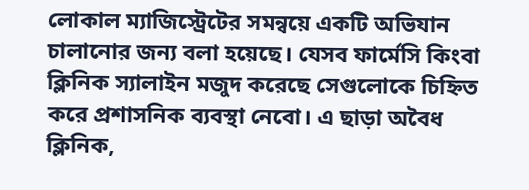লোকাল ম্যাজিস্ট্রেটের সমন্বয়ে একটি অভিযান চালানোর জন্য বলা হয়েছে। যেসব ফার্মেসি কিংবা ক্লিনিক স্যালাইন মজুদ করেছে সেগুলোকে চিহ্নিত করে প্রশাসনিক ব্যবস্থা নেবো। এ ছাড়া অবৈধ ক্লিনিক,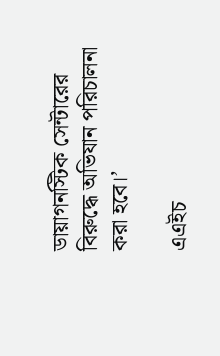ডায়াগনস্টিক সেন্টারের বিরুদ্ধে অভিযান পরিচালনা করা হবে।’

এএইচ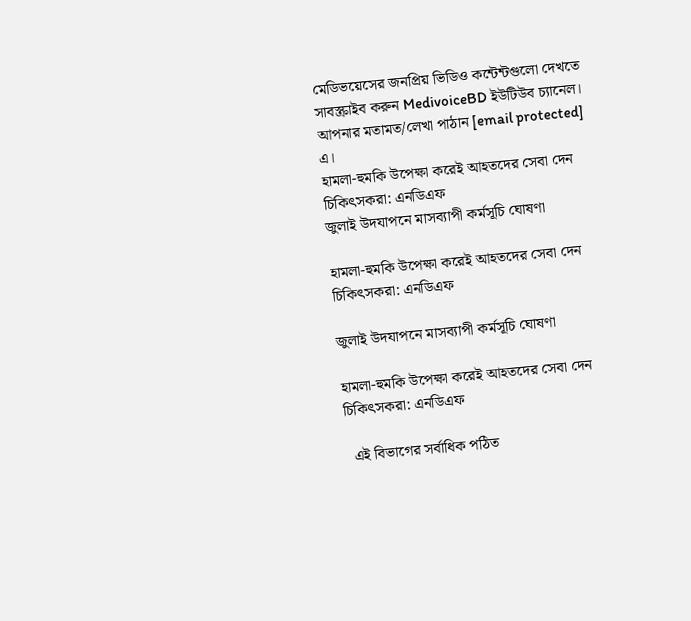মেডিভয়েসের জনপ্রিয় ভিডিও কন্টেন্টগুলো দেখতে সাবস্ক্রাইব করুন MedivoiceBD ইউটিউব চ্যানেল। আপনার মতামত/লেখা পাঠান [email protected] এ।
হামলা-হুমকি উপেক্ষা করেই আহতদের সেবা দেন চিকিৎসকরা: এনডিএফ
জুলাই উদযাপনে মাসব্যাপী কর্মসূচি ঘোষণা

হামলা-হুমকি উপেক্ষা করেই আহতদের সেবা দেন চিকিৎসকরা: এনডিএফ

জুলাই উদযাপনে মাসব্যাপী কর্মসূচি ঘোষণা

হামলা-হুমকি উপেক্ষা করেই আহতদের সেবা দেন চিকিৎসকরা: এনডিএফ

  এই বিভাগের সর্বাধিক পঠিত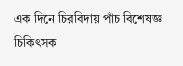এক দিনে চিরবিদায় পাঁচ বিশেষজ্ঞ চিকিৎসক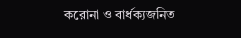করোনা ও বার্ধক্যজনিত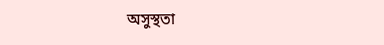অসুস্থতা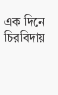এক দিনে চিরবিদায়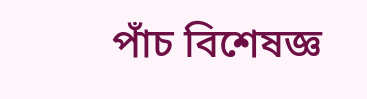পাঁচ বিশেষজ্ঞ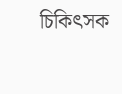চিকিৎসক